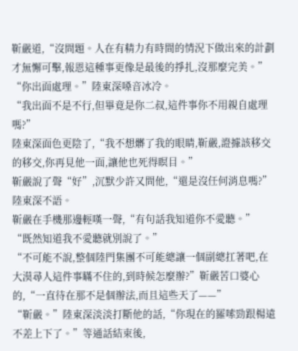靳嚴道,“沒問題。人在有精力有時間的情況下做出來的計劃才無懈可擊,報恩這種事更像是最後的掙扎,沒那麼完美。”
“你出面處理。”陸東深嗓音冰冷。
“我出面不是不行,但畢竟是你二叔,這件事你不用親自處理嗎?”
陸東深面色更陰了,“我不想髒了我的眼睛,靳嚴,證據該移交的移交,你再見他一面,讓他也死得瞑目。”
靳嚴說了聲“好”,沉默少許又問他,“還是沒任何消息嗎?”
陸東深不語。
靳嚴在手機那邊輕嘆一聲,“有句話我知道你不愛聽。”
“既然知道我不愛聽就別說了。”
“不可能不說,整個陸門集團不可能總讓一個副總扛著吧,在大漠尋人這件事瞞不住的,到時候怎麼辦?”靳嚴苦口婆心的,“一直待在那不是個辦法,而且這些天了——”
“靳嚴。”陸東深淡淡打斷他的話,“你現在的羅嗦勁跟楊遠不差上下了。”等通話結束後,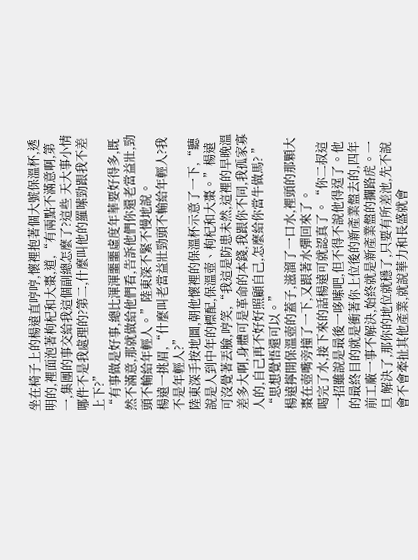坐在椅子上的楊遠直哼哼,懷裡抱著個大號保溫杯,透明的,裡面泡著枸杞和大棗,道,“有兩點不滿意啊,第一,集團的事交給我這個副總怎麼了?這些 天大事小情哪件不是我處理的?第二,什麼叫他的羅嗦勁跟我不差上下?”
“有事做是好事,總比渾渾噩噩虛度年華要好得多,既然不滿意,那就做給他們看,告訴他們你還老當益壯,勁頭不輸給年輕人。”陸東深不緊不慢地說。
楊遠一挑眉,“什麼叫老當益壯勁頭不輸給年輕人?我不是年輕人?”
陸東深手按地圖,朝他懷裡的保溫杯示意了一下,“聽說是人到中年的標配,保溫壺、枸杞和大棗。”楊遠可沒覺著丟臉,哼笑,“我這是防患未然,這裡的早晚溫差多大啊,身體可是革命的本錢,我跟你不同,我孤家寡人的,自己再不好好照顧自己,怎麼給你當牛做馬? ”
“思想覺悟還可以。”
楊遠擰開保溫壺的蓋子,滋溜了一口水,裡頭的那顆大棗在壺嘴旁撞了一下,又跟著水彈回來了。
喝完了水,接下來的話楊遠可就認真了。“你二叔這一招雖說是最後一哆嗦吧,但不得不說他得逞了。他的最終目的就是衝著你上位後的新產業盤去的,四年前工廠一事不解決,始終就是新產業盤的攔路虎。一旦 解決了,那你的地位就穩了,只要有所差池,先不說會不會牽扯其他產業,就說華力和長盛就會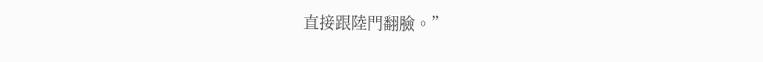直接跟陸門翻臉。”